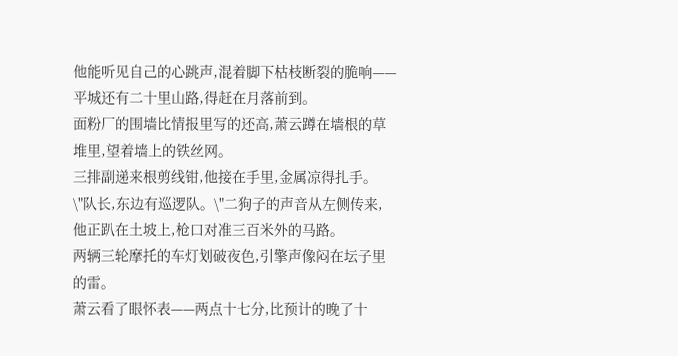他能听见自己的心跳声,混着脚下枯枝断裂的脆响——平城还有二十里山路,得赶在月落前到。
面粉厂的围墙比情报里写的还高,萧云蹲在墙根的草堆里,望着墙上的铁丝网。
三排副递来根剪线钳,他接在手里,金属凉得扎手。
\"队长,东边有巡逻队。\"二狗子的声音从左侧传来,他正趴在土坡上,枪口对准三百米外的马路。
两辆三轮摩托的车灯划破夜色,引擎声像闷在坛子里的雷。
萧云看了眼怀表——两点十七分,比预计的晚了十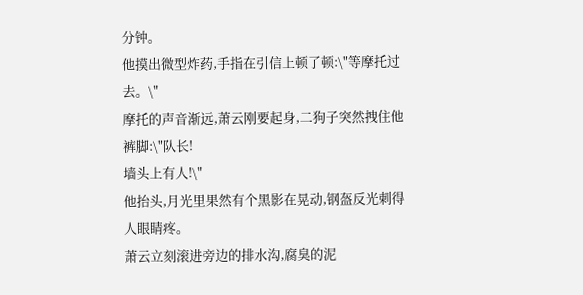分钟。
他摸出微型炸药,手指在引信上顿了顿:\"等摩托过去。\"
摩托的声音渐远,萧云刚要起身,二狗子突然拽住他裤脚:\"队长!
墙头上有人!\"
他抬头,月光里果然有个黑影在晃动,钢盔反光刺得人眼睛疼。
萧云立刻滚进旁边的排水沟,腐臭的泥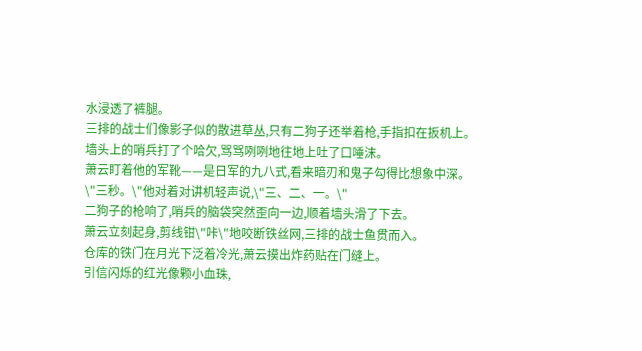水浸透了裤腿。
三排的战士们像影子似的散进草丛,只有二狗子还举着枪,手指扣在扳机上。
墙头上的哨兵打了个哈欠,骂骂咧咧地往地上吐了口唾沫。
萧云盯着他的军靴——是日军的九八式,看来暗刃和鬼子勾得比想象中深。
\"三秒。\"他对着对讲机轻声说,\"三、二、一。\"
二狗子的枪响了,哨兵的脑袋突然歪向一边,顺着墙头滑了下去。
萧云立刻起身,剪线钳\"咔\"地咬断铁丝网,三排的战士鱼贯而入。
仓库的铁门在月光下泛着冷光,萧云摸出炸药贴在门缝上。
引信闪烁的红光像颗小血珠,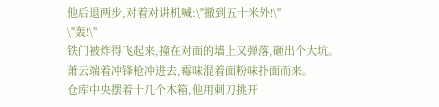他后退两步,对着对讲机喊:\"撤到五十米外!\"
\"轰!\"
铁门被炸得飞起来,撞在对面的墙上又弹落,砸出个大坑。
萧云端着冲锋枪冲进去,霉味混着面粉味扑面而来。
仓库中央摆着十几个木箱,他用刺刀挑开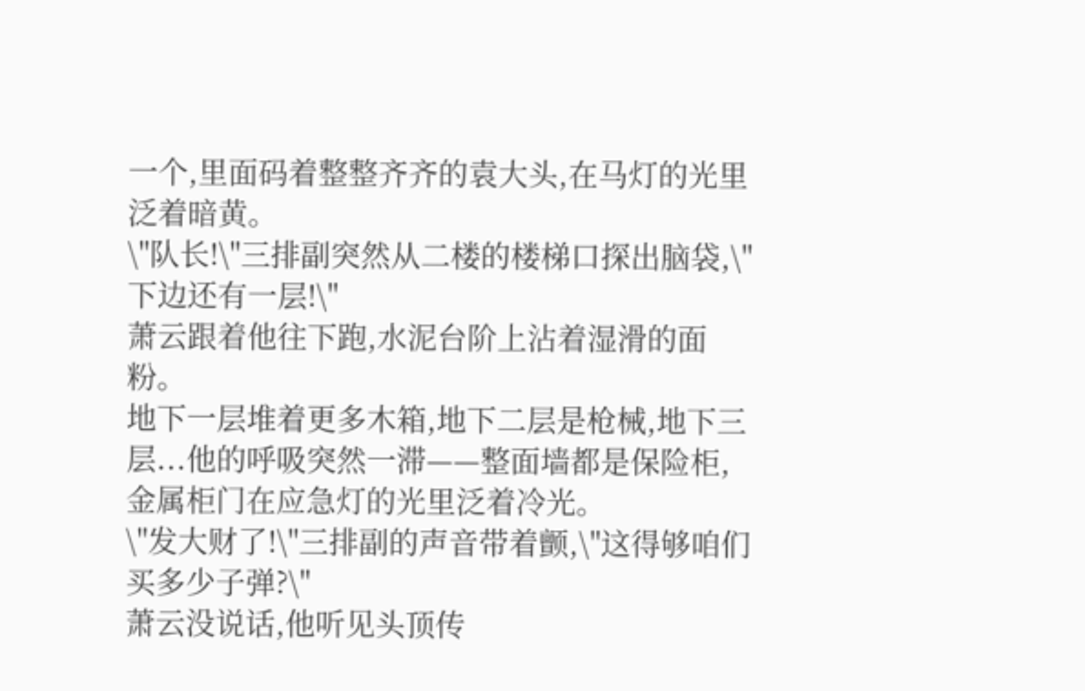一个,里面码着整整齐齐的袁大头,在马灯的光里泛着暗黄。
\"队长!\"三排副突然从二楼的楼梯口探出脑袋,\"下边还有一层!\"
萧云跟着他往下跑,水泥台阶上沾着湿滑的面粉。
地下一层堆着更多木箱,地下二层是枪械,地下三层...他的呼吸突然一滞——整面墙都是保险柜,金属柜门在应急灯的光里泛着冷光。
\"发大财了!\"三排副的声音带着颤,\"这得够咱们买多少子弹?\"
萧云没说话,他听见头顶传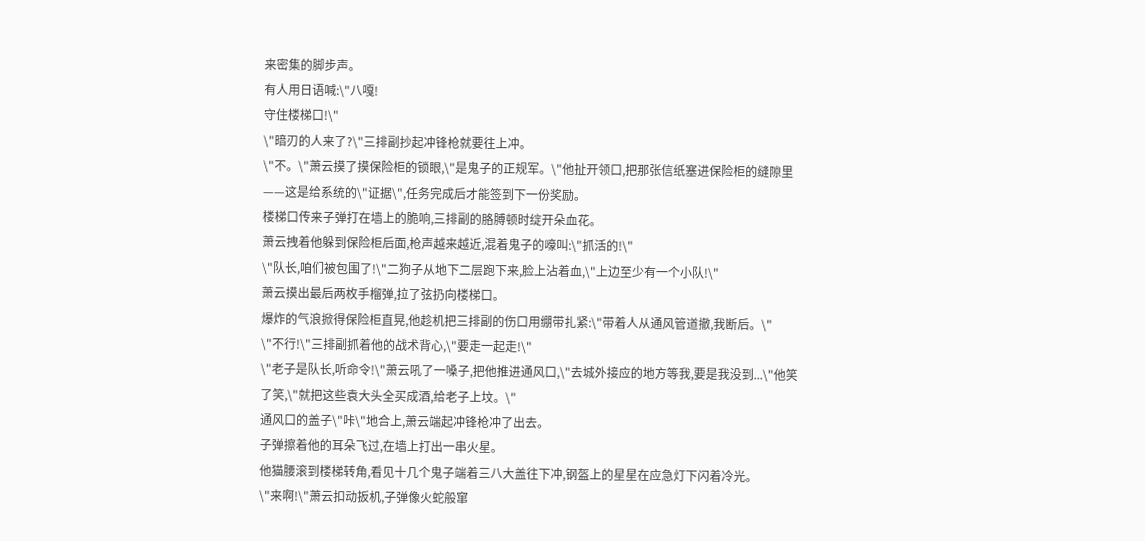来密集的脚步声。
有人用日语喊:\"八嘎!
守住楼梯口!\"
\"暗刃的人来了?\"三排副抄起冲锋枪就要往上冲。
\"不。\"萧云摸了摸保险柜的锁眼,\"是鬼子的正规军。\"他扯开领口,把那张信纸塞进保险柜的缝隙里——这是给系统的\"证据\",任务完成后才能签到下一份奖励。
楼梯口传来子弹打在墙上的脆响,三排副的胳膊顿时绽开朵血花。
萧云拽着他躲到保险柜后面,枪声越来越近,混着鬼子的嚎叫:\"抓活的!\"
\"队长,咱们被包围了!\"二狗子从地下二层跑下来,脸上沾着血,\"上边至少有一个小队!\"
萧云摸出最后两枚手榴弹,拉了弦扔向楼梯口。
爆炸的气浪掀得保险柜直晃,他趁机把三排副的伤口用绷带扎紧:\"带着人从通风管道撤,我断后。\"
\"不行!\"三排副抓着他的战术背心,\"要走一起走!\"
\"老子是队长,听命令!\"萧云吼了一嗓子,把他推进通风口,\"去城外接应的地方等我,要是我没到...\"他笑了笑,\"就把这些袁大头全买成酒,给老子上坟。\"
通风口的盖子\"咔\"地合上,萧云端起冲锋枪冲了出去。
子弹擦着他的耳朵飞过,在墙上打出一串火星。
他猫腰滚到楼梯转角,看见十几个鬼子端着三八大盖往下冲,钢盔上的星星在应急灯下闪着冷光。
\"来啊!\"萧云扣动扳机,子弹像火蛇般窜